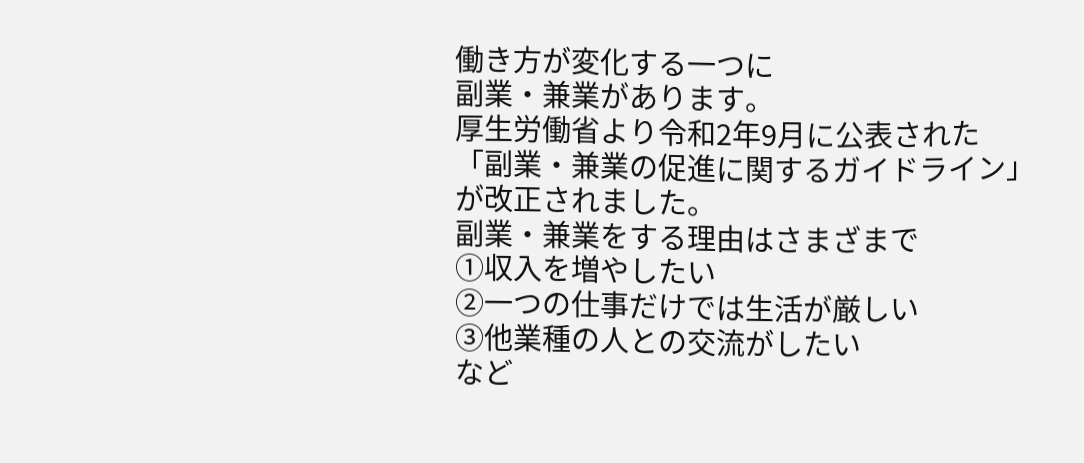働き方が変化する一つに
副業・兼業があります。
厚生労働省より令和2年9月に公表された
「副業・兼業の促進に関するガイドライン」
が改正されました。
副業・兼業をする理由はさまざまで
①収入を増やしたい
②一つの仕事だけでは生活が厳しい
③他業種の人との交流がしたい
など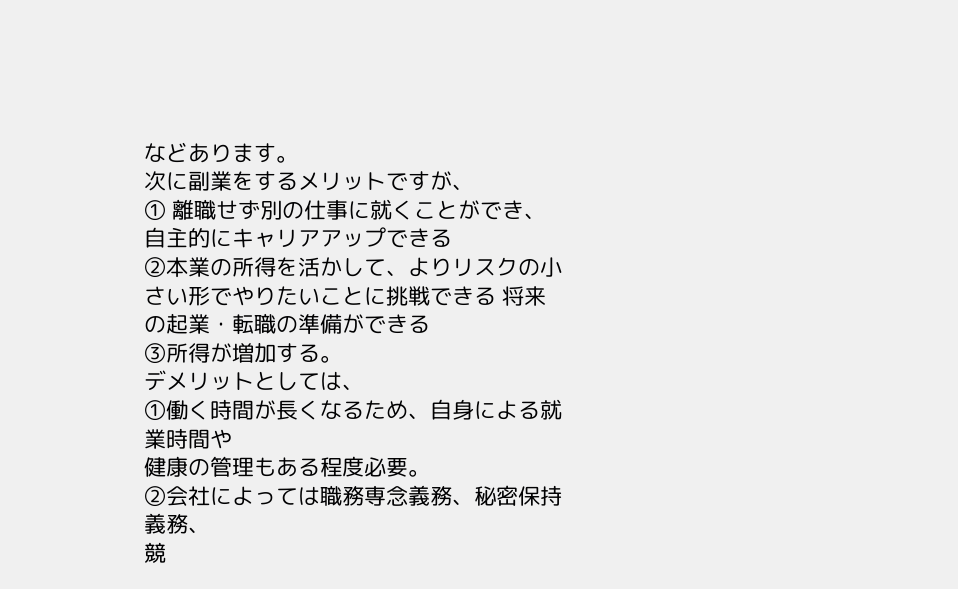などあります。
次に副業をするメリットですが、
① 離職せず別の仕事に就くことができ、自主的にキャリアアップできる
②本業の所得を活かして、よりリスクの小さい形でやりたいことに挑戦できる 将来の起業・転職の準備ができる
③所得が増加する。
デメリットとしては、
①働く時間が長くなるため、自身による就業時間や
健康の管理もある程度必要。
②会社によっては職務専念義務、秘密保持義務、
競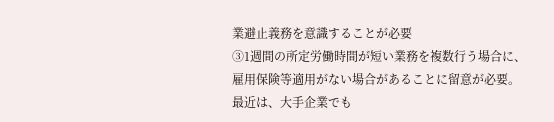業避止義務を意識することが必要
③1週間の所定労働時間が短い業務を複数行う場合に、
雇用保険等適用がない場合があることに留意が必要。
最近は、大手企業でも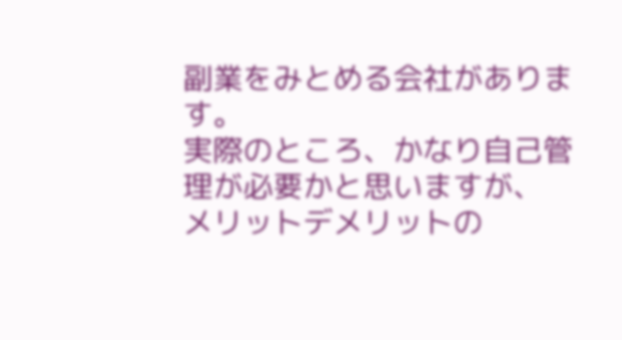副業をみとめる会社があります。
実際のところ、かなり自己管理が必要かと思いますが、
メリットデメリットの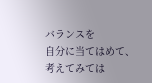バランスを
自分に当てはめて、考えてみては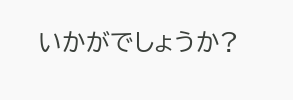いかがでしょうか?